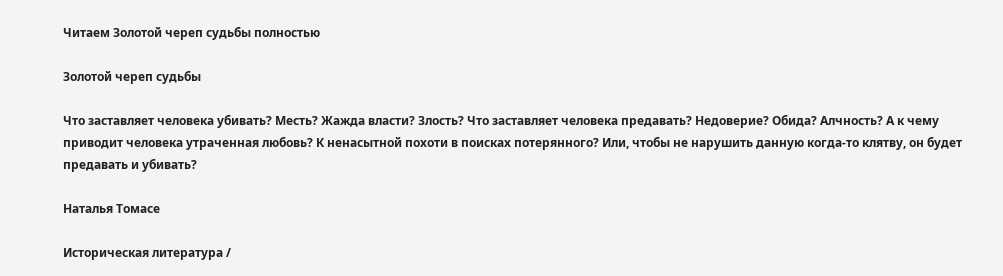Читаем Золотой череп судьбы полностью

Золотой череп судьбы

Что заставляет человека убивать? Месть? Жажда власти? Злость? Что заставляет человека предавать? Недоверие? Обида? Алчность? А к чему приводит человека утраченная любовь? К ненасытной похоти в поисках потерянного? Или, чтобы не нарушить данную когда-то клятву, он будет предавать и убивать?

Наталья Томасе

Историческая литература /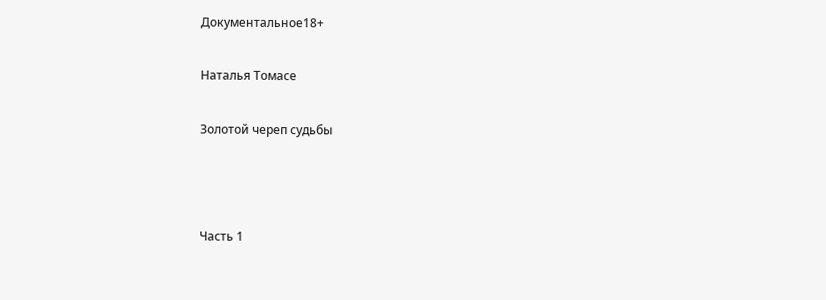Документальное18+

Наталья Томасе

Золотой череп судьбы



Часть 1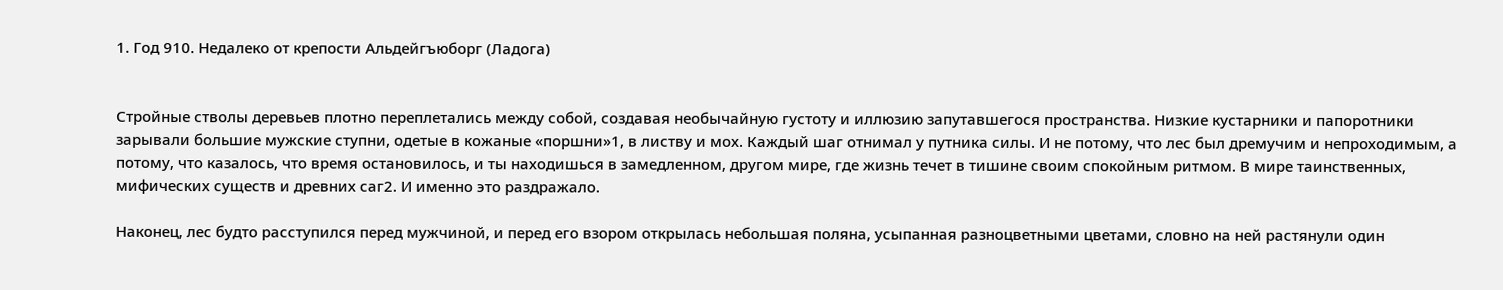1. Год 910. Недалеко от крепости Альдейгъюборг (Ладога)


Стройные стволы деревьев плотно переплетались между собой, создавая необычайную густоту и иллюзию запутавшегося пространства. Низкие кустарники и папоротники зарывали большие мужские ступни, одетые в кожаные «поршни»1, в листву и мох. Каждый шаг отнимал у путника силы. И не потому, что лес был дремучим и непроходимым, а потому, что казалось, что время остановилось, и ты находишься в замедленном, другом мире, где жизнь течет в тишине своим спокойным ритмом. В мире таинственных, мифических существ и древних саг2. И именно это раздражало.

Наконец, лес будто расступился перед мужчиной, и перед его взором открылась небольшая поляна, усыпанная разноцветными цветами, словно на ней растянули один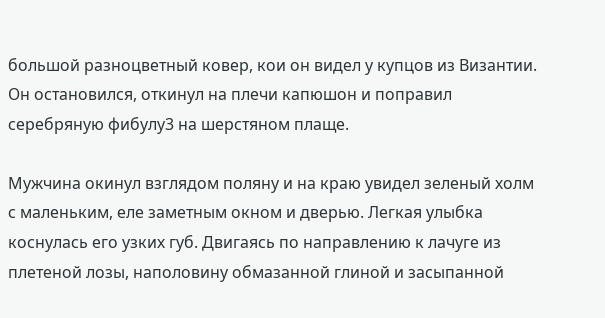большой разноцветный ковер, кои он видел у купцов из Византии. Он остановился, откинул на плечи капюшон и поправил серебряную фибулу3 на шерстяном плаще.

Мужчина окинул взглядом поляну и на краю увидел зеленый холм с маленьким, еле заметным окном и дверью. Легкая улыбка коснулась его узких губ. Двигаясь по направлению к лачуге из плетеной лозы, наполовину обмазанной глиной и засыпанной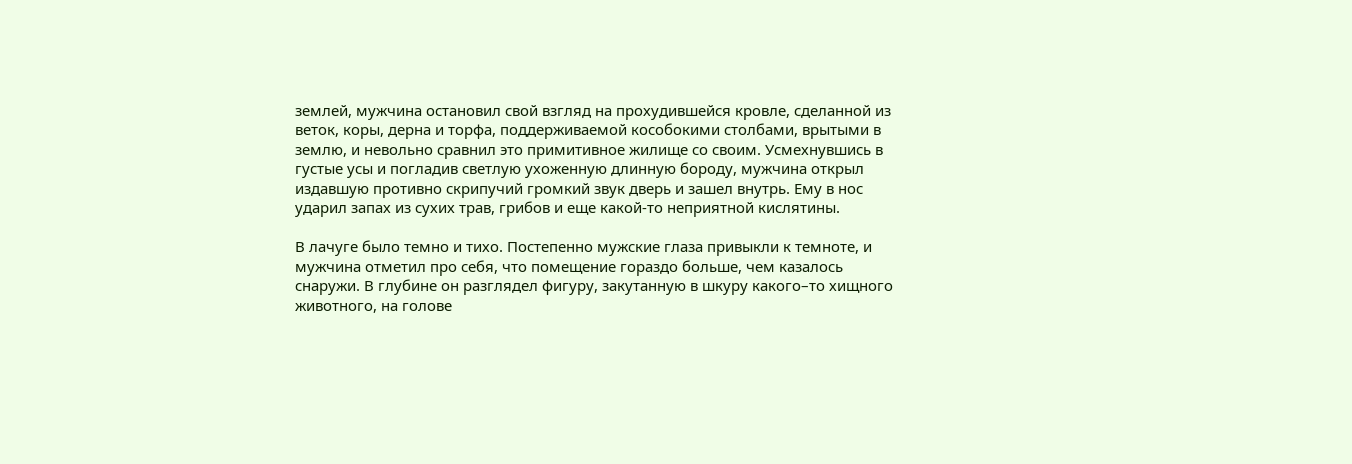землей, мужчина остановил свой взгляд на прохудившейся кровле, сделанной из веток, коры, дерна и торфа, поддерживаемой кособокими столбами, врытыми в землю, и невольно сравнил это примитивное жилище со своим. Усмехнувшись в густые усы и погладив светлую ухоженную длинную бороду, мужчина открыл издавшую противно скрипучий громкий звук дверь и зашел внутрь. Ему в нос ударил запах из сухих трав, грибов и еще какой-то неприятной кислятины.

В лачуге было темно и тихо. Постепенно мужские глаза привыкли к темноте, и мужчина отметил про себя, что помещение гораздо больше, чем казалось снаружи. В глубине он разглядел фигуру, закутанную в шкуру какого–то хищного животного, на голове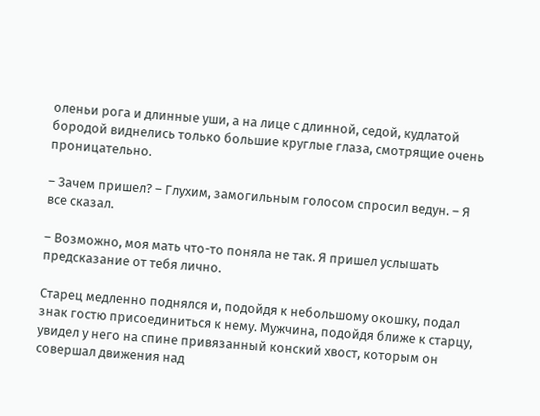оленьи рога и длинные уши, а на лице с длинной, седой, кудлатой бородой виднелись только большие круглые глаза, смотрящие очень проницательно.

– Зачем пришел? – Глухим, замогильным голосом спросил ведун. – Я все сказал.

– Возможно, моя мать что-то поняла не так. Я пришел услышать предсказание от тебя лично.

Старец медленно поднялся и, подойдя к небольшому окошку, подал знак гостю присоединиться к нему. Мужчина, подойдя ближе к старцу, увидел у него на спине привязанный конский хвост, которым он совершал движения над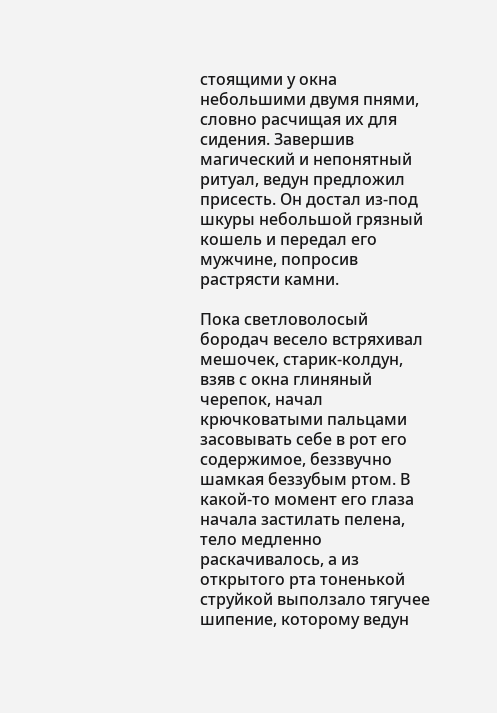стоящими у окна небольшими двумя пнями, словно расчищая их для сидения. Завершив магический и непонятный ритуал, ведун предложил присесть. Он достал из-под шкуры небольшой грязный кошель и передал его мужчине, попросив растрясти камни.

Пока светловолосый бородач весело встряхивал мешочек, старик-колдун, взяв с окна глиняный черепок, начал крючковатыми пальцами засовывать себе в рот его содержимое, беззвучно шамкая беззубым ртом. В какой-то момент его глаза начала застилать пелена, тело медленно раскачивалось, а из открытого рта тоненькой струйкой выползало тягучее шипение, которому ведун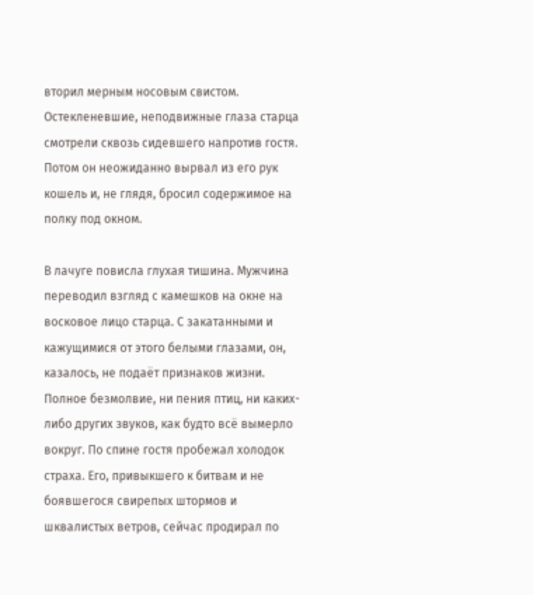вторил мерным носовым свистом. Остекленевшие, неподвижные глаза старца смотрели сквозь сидевшего напротив гостя. Потом он неожиданно вырвал из его рук кошель и, не глядя, бросил содержимое на полку под окном.

В лачуге повисла глухая тишина. Мужчина переводил взгляд с камешков на окне на восковое лицо старца. С закатанными и кажущимися от этого белыми глазами, он, казалось, не подаёт признаков жизни. Полное безмолвие, ни пения птиц, ни каких-либо других звуков, как будто всё вымерло вокруг. По спине гостя пробежал холодок страха. Его, привыкшего к битвам и не боявшегося свирепых штормов и шквалистых ветров, сейчас продирал по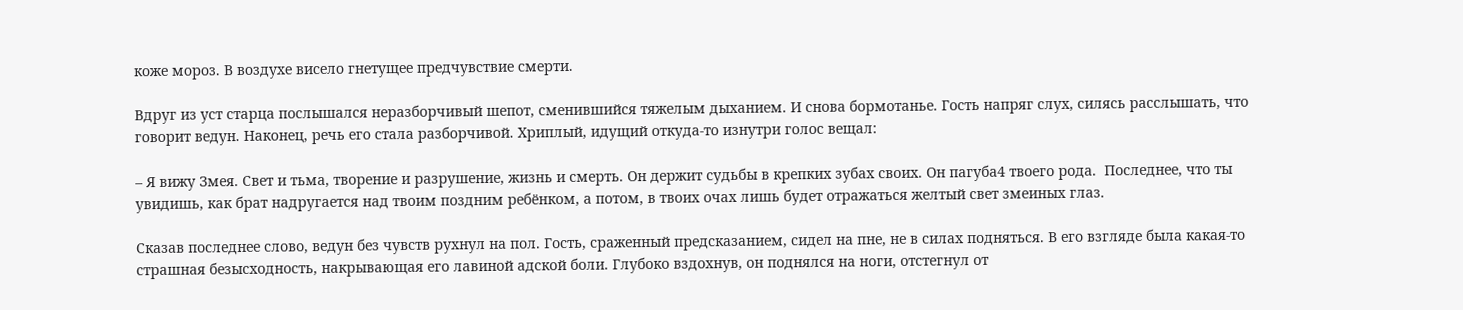коже мороз. В воздухе висело гнетущее предчувствие смерти.

Вдруг из уст старца послышался неразборчивый шепот, сменившийся тяжелым дыханием. И снова бормотанье. Гость напряг слух, силясь расслышать, что говорит ведун. Наконец, речь его стала разборчивой. Хриплый, идущий откуда-то изнутри голос вещал:

– Я вижу Змея. Свет и тьма, творение и разрушение, жизнь и смерть. Он держит судьбы в крепких зубах своих. Он пагуба4 твоего рода.  Последнее, что ты увидишь, как брат надругается над твоим поздним ребёнком, а потом, в твоих очах лишь будет отражаться желтый свет змеиных глаз.

Сказав последнее слово, ведун без чувств рухнул на пол. Гость, сраженный предсказанием, сидел на пне, не в силах подняться. В его взгляде была какая-то страшная безысходность, накрывающая его лавиной адской боли. Глубоко вздохнув, он поднялся на ноги, отстегнул от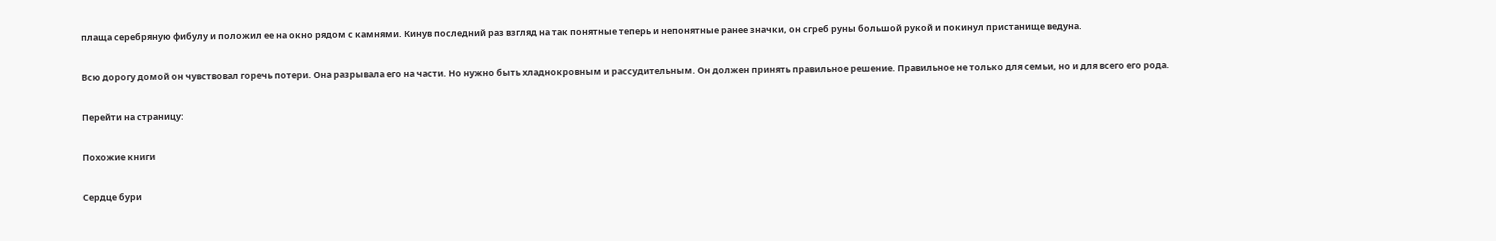плаща серебряную фибулу и положил ее на окно рядом с камнями. Кинув последний раз взгляд на так понятные теперь и непонятные ранее значки, он сгреб руны большой рукой и покинул пристанище ведуна.

Всю дорогу домой он чувствовал горечь потери. Она разрывала его на части. Но нужно быть хладнокровным и рассудительным. Он должен принять правильное решение. Правильное не только для семьи, но и для всего его рода.

Перейти на страницу:

Похожие книги

Сердце бури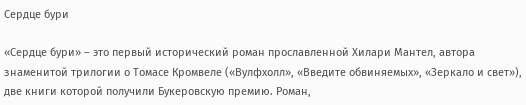Сердце бури

«Сердце бури» – это первый исторический роман прославленной Хилари Мантел, автора знаменитой трилогии о Томасе Кромвеле («Вулфхолл», «Введите обвиняемых», «Зеркало и свет»), две книги которой получили Букеровскую премию. Роман,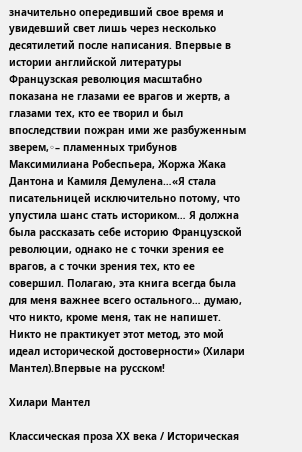значительно опередивший свое время и увидевший свет лишь через несколько десятилетий после написания. Впервые в истории английской литературы Французская революция масштабно показана не глазами ее врагов и жертв, а глазами тех, кто ее творил и был впоследствии пожран ими же разбуженным зверем,◦– пламенных трибунов Максимилиана Робеспьера, Жоржа Жака Дантона и Камиля Демулена…«Я стала писательницей исключительно потому, что упустила шанс стать историком… Я должна была рассказать себе историю Французской революции, однако не с точки зрения ее врагов, а с точки зрения тех, кто ее совершил. Полагаю, эта книга всегда была для меня важнее всего остального… думаю, что никто, кроме меня, так не напишет. Никто не практикует этот метод, это мой идеал исторической достоверности» (Хилари Мантел).Впервые на русском!

Хилари Мантел

Классическая проза ХX века / Историческая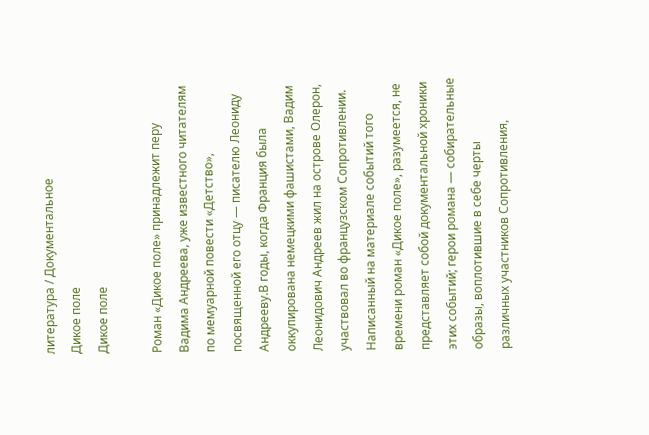литература / Документальное
Дикое поле
Дикое поле

Роман «Дикое поле» принадлежит перу Вадима Андреева, уже известного читателям по мемуарной повести «Детство», посвященной его отцу — писателю Леониду Андрееву.В годы, когда Франция была оккупирована немецкими фашистами, Вадим Леонидович Андреев жил на острове Олерон, участвовал во французском Сопротивлении. Написанный на материале событий того времени роман «Дикое поле», разумеется, не представляет собой документальной хроники этих событий; герои романа — собирательные образы, воплотившие в себе черты различных участников Сопротивления,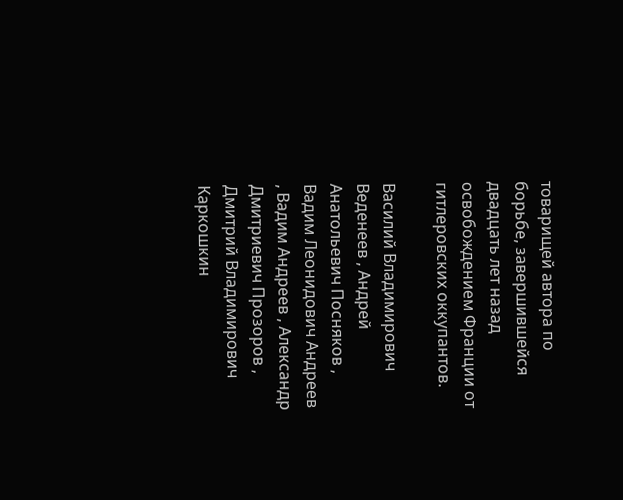товарищей автора по борьбе, завершившейся двадцать лет назад освобождением Франции от гитлеровских оккупантов.

Василий Владимирович Веденеев , Андрей Анатольевич Посняков , Вадим Леонидович Андреев , Вадим Андреев , Александр Дмитриевич Прозоров , Дмитрий Владимирович Каркошкин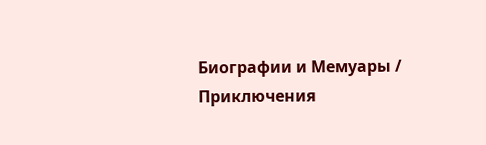Биографии и Мемуары / Приключения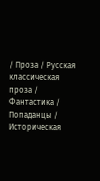/ Проза / Русская классическая проза / Фантастика / Попаданцы / Историческая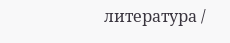литература /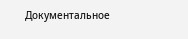Документальное